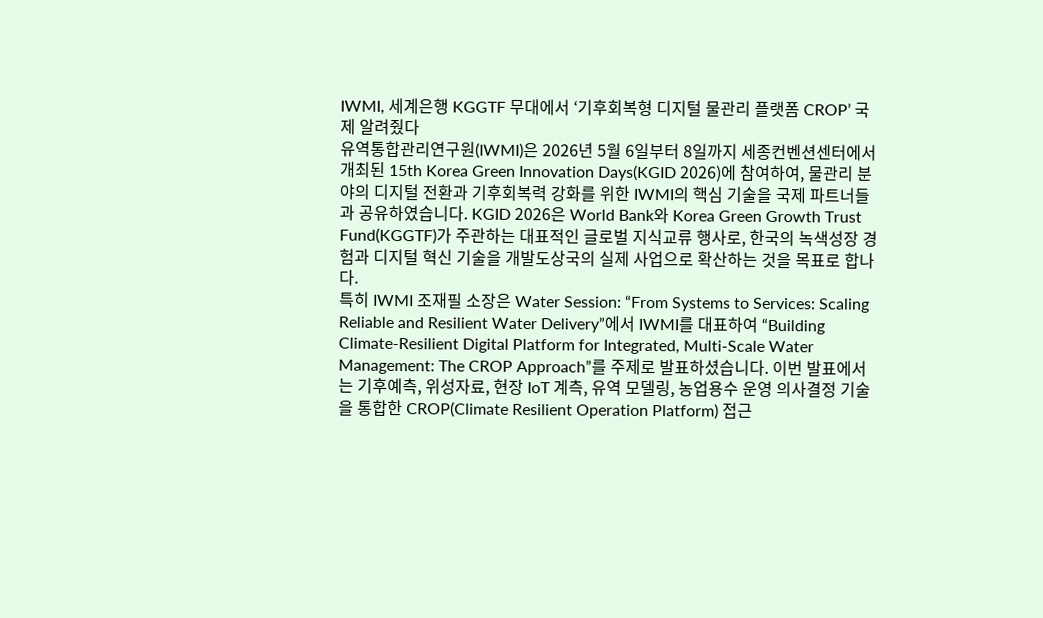IWMI, 세계은행 KGGTF 무대에서 ‘기후회복형 디지털 물관리 플랫폼 CROP’ 국제 알려줬다
유역통합관리연구원(IWMI)은 2026년 5월 6일부터 8일까지 세종컨벤션센터에서 개최된 15th Korea Green Innovation Days(KGID 2026)에 참여하여, 물관리 분야의 디지털 전환과 기후회복력 강화를 위한 IWMI의 핵심 기술을 국제 파트너들과 공유하였습니다. KGID 2026은 World Bank와 Korea Green Growth Trust Fund(KGGTF)가 주관하는 대표적인 글로벌 지식교류 행사로, 한국의 녹색성장 경험과 디지털 혁신 기술을 개발도상국의 실제 사업으로 확산하는 것을 목표로 합나다.
특히 IWMI 조재필 소장은 Water Session: “From Systems to Services: Scaling Reliable and Resilient Water Delivery”에서 IWMI를 대표하여 “Building Climate-Resilient Digital Platform for Integrated, Multi-Scale Water Management: The CROP Approach”를 주제로 발표하셨습니다. 이번 발표에서는 기후예측, 위성자료, 현장 IoT 계측, 유역 모델링, 농업용수 운영 의사결정 기술을 통합한 CROP(Climate Resilient Operation Platform) 접근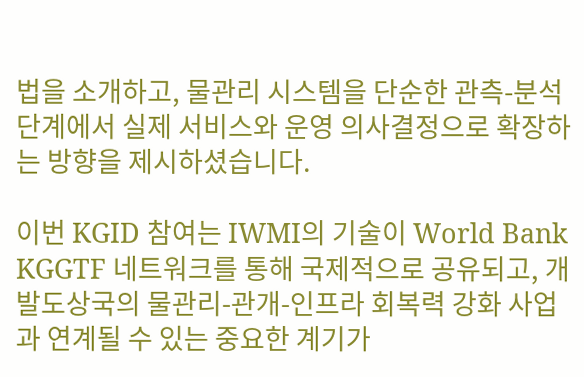법을 소개하고, 물관리 시스템을 단순한 관측-분석 단계에서 실제 서비스와 운영 의사결정으로 확장하는 방향을 제시하셨습니다.

이번 KGID 참여는 IWMI의 기술이 World Bank KGGTF 네트워크를 통해 국제적으로 공유되고, 개발도상국의 물관리-관개-인프라 회복력 강화 사업과 연계될 수 있는 중요한 계기가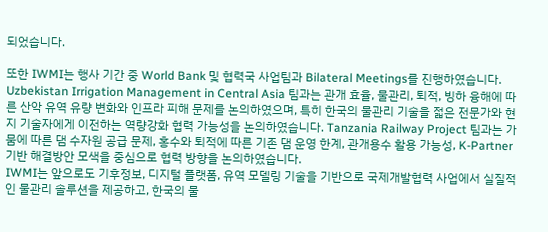되었습니다.

또한 IWMI는 행사 기간 중 World Bank 및 협력국 사업팀과 Bilateral Meetings를 진행하였습니다. Uzbekistan Irrigation Management in Central Asia 팀과는 관개 효율, 물관리, 퇴적, 빙하 융해에 따른 산악 유역 유량 변화와 인프라 피해 문제를 논의하였으며, 특히 한국의 물관리 기술을 젋은 전문가와 현지 기술자에게 이전하는 역량강화 협력 가능성을 논의하였습니다. Tanzania Railway Project 팀과는 가뭄에 따른 댐 수자원 공급 문제, 홍수와 퇴적에 따른 기존 댐 운영 한계, 관개용수 활용 가능성, K-Partner 기반 해결방안 모색을 중심으로 협력 방향을 논의하였습니다.
IWMI는 앞으로도 기후정보, 디지털 플랫폼, 유역 모델링 기술을 기반으로 국제개발협력 사업에서 실질적인 물관리 솔루션을 제공하고, 한국의 물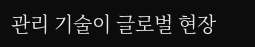관리 기술이 글로벌 현장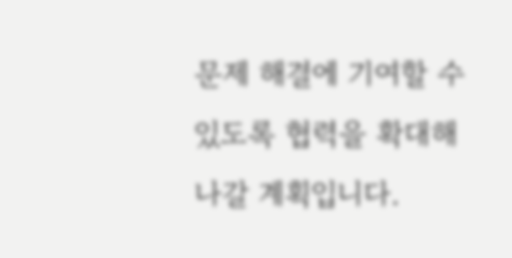문제 해결에 기여할 수 있도록 협력을 확대해 나갈 계획입니다.